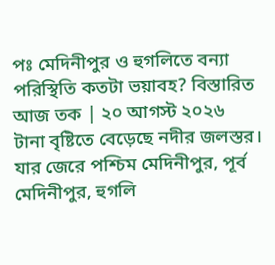পঃ মেদিনীপুর ও হুগলিতে বন্যা পরিস্থিতি কতটা ভয়াবহ? বিস্তারিত
আজ তক | ২০ আগস্ট ২০২৬
টানা বৃষ্টিতে বেড়েছে নদীর জলস্তর। যার জেরে পশ্চিম মেদিনীপুর, পূর্ব মেদিনীপুর, হুগলি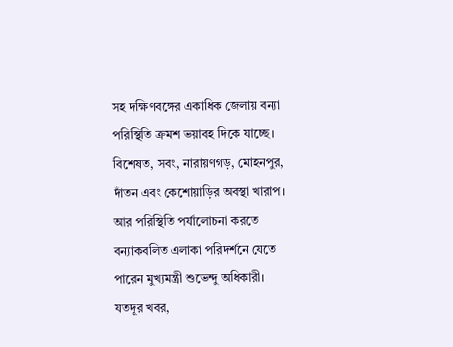সহ দক্ষিণবঙ্গের একাধিক জেলায় বন্যা পরিস্থিতি ক্রমশ ভয়াবহ দিকে যাচ্ছে। বিশেষত, সবং, নারায়ণগড়, মোহনপুর, দাঁতন এবং কেশোয়াড়ির অবস্থা খারাপ। আর পরিস্থিতি পর্যালোচনা করতে বন্যাকবলিত এলাকা পরিদর্শনে যেতে পারেন মুখ্যমন্ত্রী শুভেন্দু অধিকারী।
যতদূর খবর,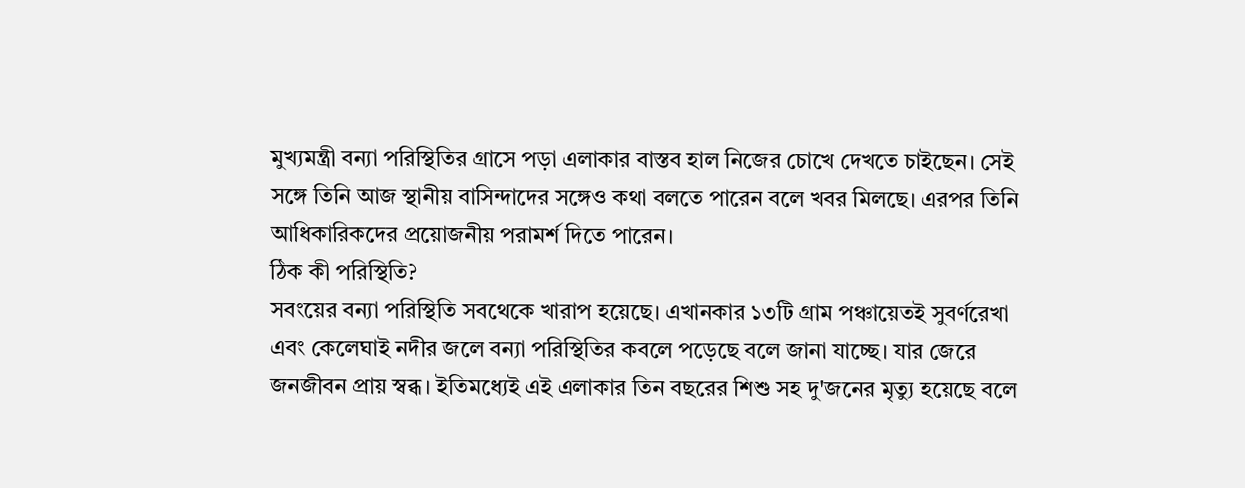মুখ্যমন্ত্রী বন্যা পরিস্থিতির গ্রাসে পড়া এলাকার বাস্তব হাল নিজের চোখে দেখতে চাইছেন। সেই সঙ্গে তিনি আজ স্থানীয় বাসিন্দাদের সঙ্গেও কথা বলতে পারেন বলে খবর মিলছে। এরপর তিনি আধিকারিকদের প্রয়োজনীয় পরামর্শ দিতে পারেন।
ঠিক কী পরিস্থিতি?
সবংয়ের বন্যা পরিস্থিতি সবথেকে খারাপ হয়েছে। এখানকার ১৩টি গ্রাম পঞ্চায়েতই সুবর্ণরেখা এবং কেলেঘাই নদীর জলে বন্যা পরিস্থিতির কবলে পড়েছে বলে জানা যাচ্ছে। যার জেরে জনজীবন প্রায় স্বব্ধ। ইতিমধ্যেই এই এলাকার তিন বছরের শিশু সহ দু'জনের মৃত্যু হয়েছে বলে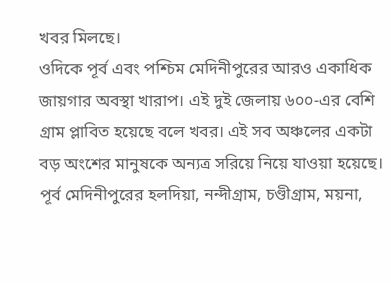খবর মিলছে।
ওদিকে পূর্ব এবং পশ্চিম মেদিনীপুরের আরও একাধিক জায়গার অবস্থা খারাপ। এই দুই জেলায় ৬০০-এর বেশি গ্রাম প্লাবিত হয়েছে বলে খবর। এই সব অঞ্চলের একটা বড় অংশের মানুষকে অন্যত্র সরিয়ে নিয়ে যাওয়া হয়েছে।
পূর্ব মেদিনীপুরের হলদিয়া, নন্দীগ্রাম, চণ্ডীগ্রাম, ময়না,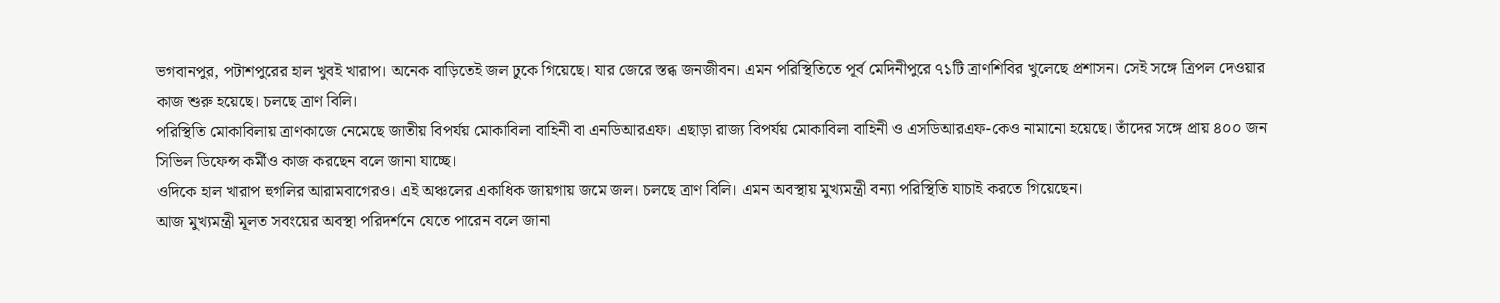ভগবানপুর, পটাশপুরের হাল খুবই খারাপ। অনেক বাড়িতেই জল ঢুকে গিয়েছে। যার জেরে স্তব্ধ জনজীবন। এমন পরিস্থিতিতে পূর্ব মেদিনীপুরে ৭১টি ত্রাণশিবির খুলেছে প্রশাসন। সেই সঙ্গে ত্রিপল দেওয়ার কাজ শুরু হয়েছে। চলছে ত্রাণ বিলি।
পরিস্থিতি মোকাবিলায় ত্রাণকাজে নেমেছে জাতীয় বিপর্যয় মোকাবিলা বাহিনী বা এনডিআরএফ। এছাড়া রাজ্য বিপর্যয় মোকাবিলা বাহিনী ও এসডিআরএফ-কেও নামানো হয়েছে। তাঁদের সঙ্গে প্রায় ৪০০ জন সিভিল ডিফেন্স কর্মীও কাজ করছেন বলে জানা যাচ্ছে।
ওদিকে হাল খারাপ হুগলির আরামবাগেরও। এই অঞ্চলের একাধিক জায়গায় জমে জল। চলছে ত্রাণ বিলি। এমন অবস্থায় মুখ্যমন্ত্রী বন্যা পরিস্থিতি যাচাই করতে গিয়েছেন।
আজ মুখ্যমন্ত্রী মূলত সবংয়ের অবস্থা পরিদর্শনে যেতে পারেন বলে জানা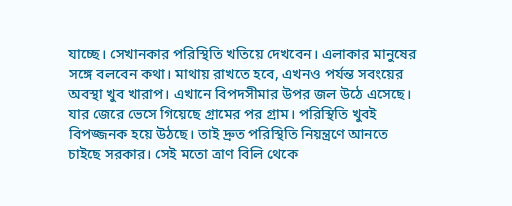যাচ্ছে। সেখানকার পরিস্থিতি খতিয়ে দেখবেন। এলাকার মানুষের সঙ্গে বলবেন কথা। মাথায় রাখতে হবে, এখনও পর্যন্ত সবংয়ের অবস্থা খুব খারাপ। এখানে বিপদসীমার উপর জল উঠে এসেছে। যার জেরে ভেসে গিয়েছে গ্রামের পর গ্রাম। পরিস্থিতি খুবই বিপজ্জনক হয়ে উঠছে। তাই দ্রুত পরিস্থিতি নিয়ন্ত্রণে আনতে চাইছে সরকার। সেই মতো ত্রাণ বিলি থেকে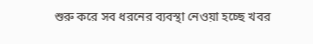শুরু করে সব ধরনের ব্যবস্থা নেওয়া হচ্ছে খবর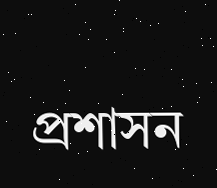প্রশাসন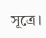সূত্রে।